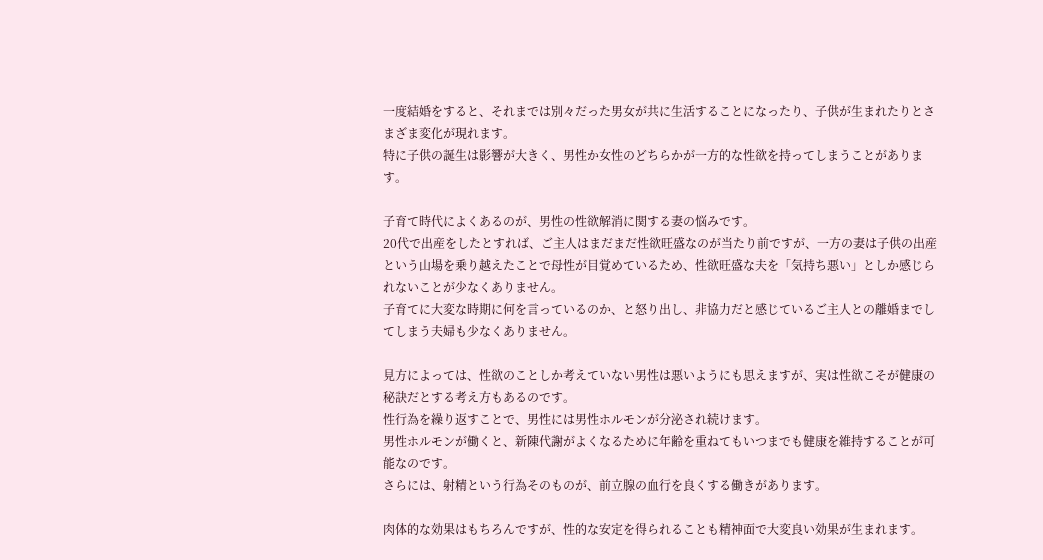一度結婚をすると、それまでは別々だった男女が共に生活することになったり、子供が生まれたりとさまざま変化が現れます。
特に子供の誕生は影響が大きく、男性か女性のどちらかが一方的な性欲を持ってしまうことがあります。

子育て時代によくあるのが、男性の性欲解消に関する妻の悩みです。
20代で出産をしたとすれば、ご主人はまだまだ性欲旺盛なのが当たり前ですが、一方の妻は子供の出産という山場を乗り越えたことで母性が目覚めているため、性欲旺盛な夫を「気持ち悪い」としか感じられないことが少なくありません。
子育てに大変な時期に何を言っているのか、と怒り出し、非協力だと感じているご主人との離婚までしてしまう夫婦も少なくありません。

見方によっては、性欲のことしか考えていない男性は悪いようにも思えますが、実は性欲こそが健康の秘訣だとする考え方もあるのです。
性行為を繰り返すことで、男性には男性ホルモンが分泌され続けます。
男性ホルモンが働くと、新陳代謝がよくなるために年齢を重ねてもいつまでも健康を維持することが可能なのです。
さらには、射精という行為そのものが、前立腺の血行を良くする働きがあります。

肉体的な効果はもちろんですが、性的な安定を得られることも精神面で大変良い効果が生まれます。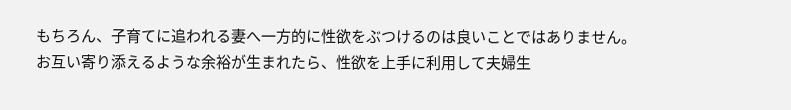もちろん、子育てに追われる妻へ一方的に性欲をぶつけるのは良いことではありません。
お互い寄り添えるような余裕が生まれたら、性欲を上手に利用して夫婦生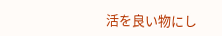活を良い物にし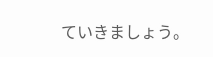ていきましょう。